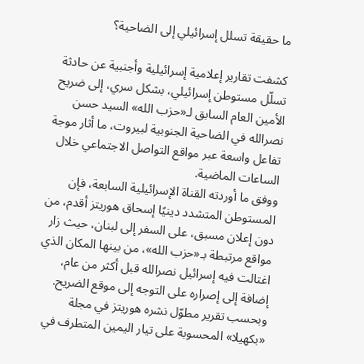ما حقيقة تسلل إسرائيلي إلى الضاحية؟

كشفت تقارير إعلامية إسرائيلية وأجنبية عن حادثة تسلّل مستوطن إسرائيلي، بشكل سري، إلى ضريح الأمين العام السابق لـ«حزب الله» السيد حسن نصرالله في الضاحية الجنوبية لبيروت، ما أثار موجة تفاعل واسعة عبر مواقع التواصل الاجتماعي خلال الساعات الماضية.
ووفق ما أوردته القناة الإسرائيلية السابعة، فإن المستوطن المتشدد دينيًا إسحاق هوريتز أقدم، من دون إعلان مسبق، على السفر إلى لبنان، حيث زار مواقع مرتبطة بـ«حزب الله»، من بينها المكان الذي اغتالت فيه إسرائيل نصرالله قبل أكثر من عام، إضافة إلى إصراره على التوجه إلى موقع الضريح.
وبحسب تقرير مطوّل نشره هوريتز في مجلة «بكهيلا» المحسوبة على تيار اليمين المتطرف في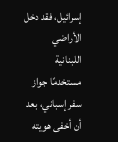إسرائيل، فقد دخل الأراضي اللبنانية مستخدمًا جواز سفر إسباني، بعد أن أخفى هويته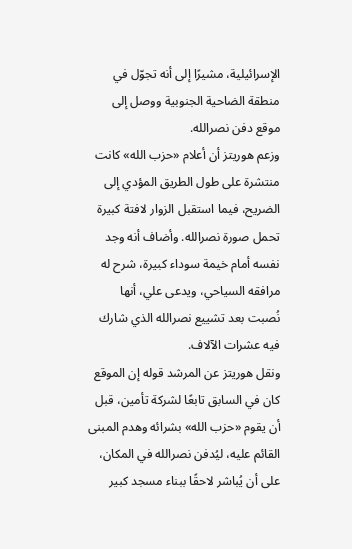الإسرائيلية، مشيرًا إلى أنه تجوّل في منطقة الضاحية الجنوبية ووصل إلى موقع دفن نصرالله.
وزعم هوريتز أن أعلام «حزب الله» كانت منتشرة على طول الطريق المؤدي إلى الضريح، فيما استقبل الزوار لافتة كبيرة تحمل صورة نصرالله. وأضاف أنه وجد نفسه أمام خيمة سوداء كبيرة، شرح له مرافقه السياحي، ويدعى علي، أنها نُصبت بعد تشييع نصرالله الذي شارك فيه عشرات الآلاف.
ونقل هوريتز عن المرشد قوله إن الموقع كان في السابق تابعًا لشركة تأمين، قبل أن يقوم «حزب الله» بشرائه وهدم المبنى القائم عليه، ليُدفن نصرالله في المكان، على أن يُباشر لاحقًا ببناء مسجد كبير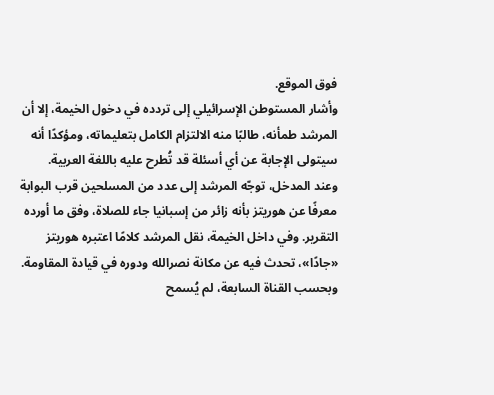فوق الموقع.
وأشار المستوطن الإسرائيلي إلى تردده في دخول الخيمة، إلا أن المرشد طمأنه، طالبًا منه الالتزام الكامل بتعليماته، ومؤكدًا أنه سيتولى الإجابة عن أي أسئلة قد تُطرح عليه باللغة العربية.
وعند المدخل، توجّه المرشد إلى عدد من المسلحين قرب البوابة معرفًا عن هوريتز بأنه زائر من إسبانيا جاء للصلاة، وفق ما أورده التقرير. وفي داخل الخيمة، نقل المرشد كلامًا اعتبره هوريتز «جادًا»، تحدث فيه عن مكانة نصرالله ودوره في قيادة المقاومة.
وبحسب القناة السابعة، لم يُسمح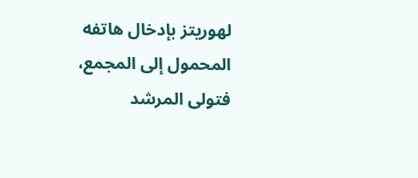لهوريتز بإدخال هاتفه المحمول إلى المجمع، فتولى المرشد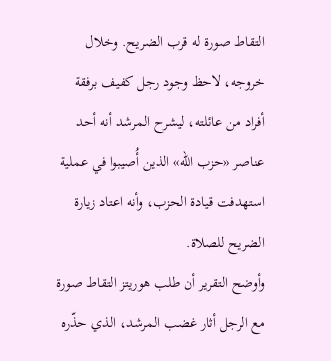التقاط صورة له قرب الضريح. وخلال خروجه، لاحظ وجود رجل كفيف برفقة أفراد من عائلته، ليشرح المرشد أنه أحد عناصر «حزب الله» الذين أُصيبوا في عملية استهدفت قيادة الحزب، وأنه اعتاد زيارة الضريح للصلاة.
وأوضح التقرير أن طلب هوريتز التقاط صورة مع الرجل أثار غضب المرشد، الذي حذّره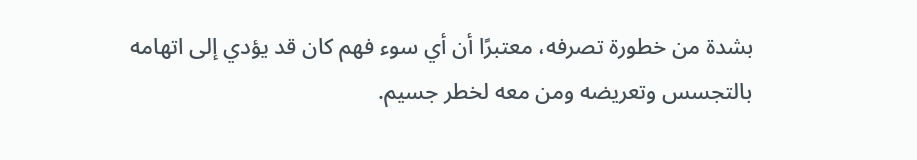بشدة من خطورة تصرفه، معتبرًا أن أي سوء فهم كان قد يؤدي إلى اتهامه بالتجسس وتعريضه ومن معه لخطر جسيم.